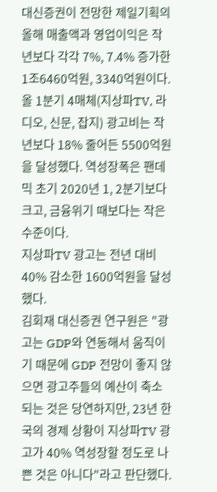대신증권이 전망한 제일기획의 올해 매출액과 영업이익은 작년보다 각각 7%, 7.4% 증가한 1조6460억원, 3340억원이다.
올 1분기 4매체(지상파TV, 라디오, 신문, 잡지) 광고비는 작년보다 18% 줄어든 5500억원을 달성했다. 역성장폭은 팬데믹 초기 2020년 1, 2분기보다 크고, 금융위기 때보다는 작은 수준이다.
지상파TV 광고는 전년 대비 40% 감소한 1600억원을 달성했다.
김회재 대신증권 연구원은 "광고는 GDP와 연동해서 움직이기 때문에 GDP 전망이 좋지 않으면 광고주들의 예산이 축소되는 것은 당연하지만, 23년 한국의 경제 상황이 지상파TV 광고가 40% 역성장할 정도로 나쁜 것은 아니다"라고 판단했다.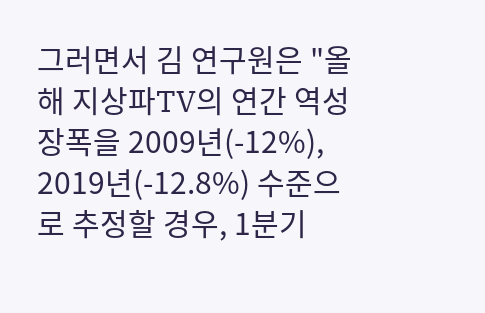그러면서 김 연구원은 "올해 지상파TV의 연간 역성장폭을 2009년(-12%), 2019년(-12.8%) 수준으로 추정할 경우, 1분기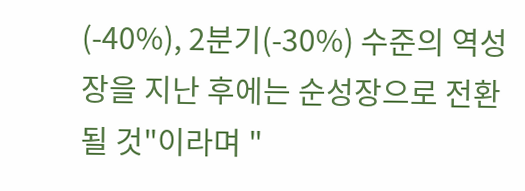(-40%), 2분기(-30%) 수준의 역성장을 지난 후에는 순성장으로 전환될 것"이라며 "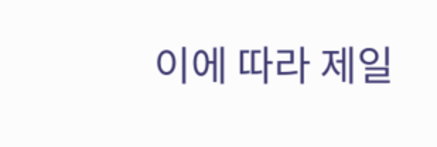이에 따라 제일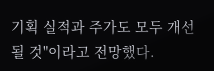기획 실적과 주가도 모두 개선될 것"이라고 전망했다.